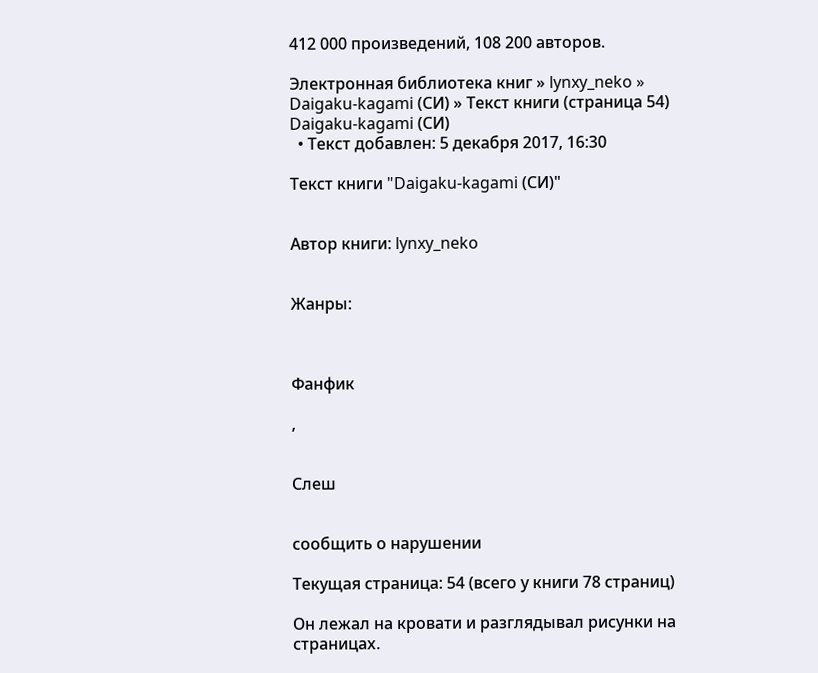412 000 произведений, 108 200 авторов.

Электронная библиотека книг » lynxy_neko » Daigaku-kagami (СИ) » Текст книги (страница 54)
Daigaku-kagami (СИ)
  • Текст добавлен: 5 декабря 2017, 16:30

Текст книги "Daigaku-kagami (СИ)"


Автор книги: lynxy_neko


Жанры:



Фанфик

,


Слеш


сообщить о нарушении

Текущая страница: 54 (всего у книги 78 страниц)

Он лежал на кровати и разглядывал рисунки на страницах.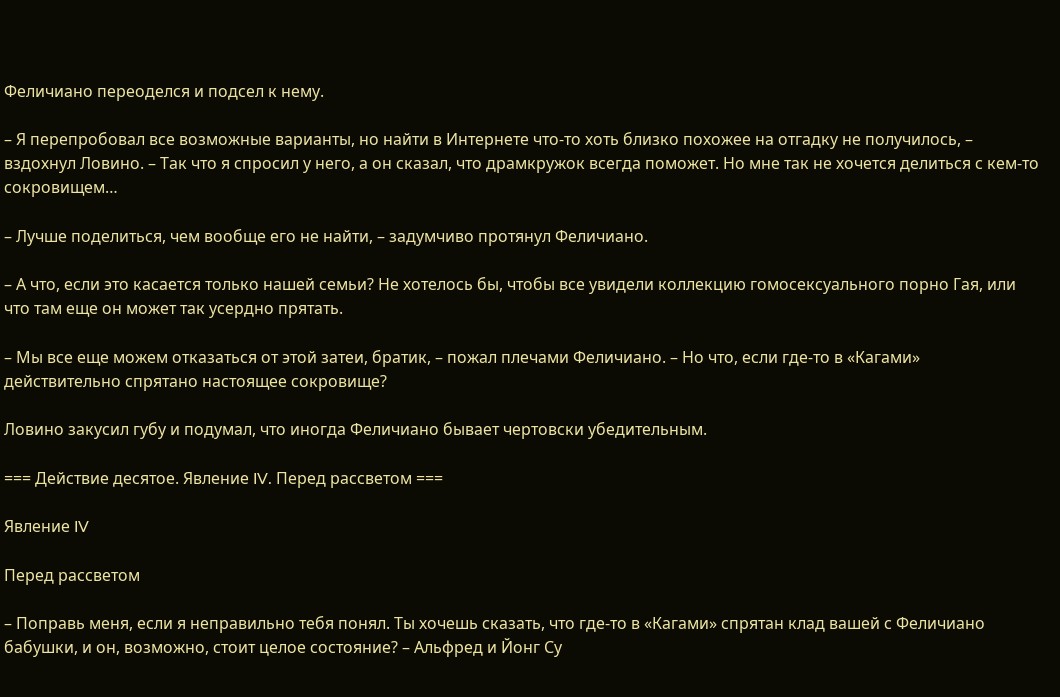Феличиано переоделся и подсел к нему.

– Я перепробовал все возможные варианты, но найти в Интернете что-то хоть близко похожее на отгадку не получилось, – вздохнул Ловино. – Так что я спросил у него, а он сказал, что драмкружок всегда поможет. Но мне так не хочется делиться с кем-то сокровищем…

– Лучше поделиться, чем вообще его не найти, – задумчиво протянул Феличиано.

– А что, если это касается только нашей семьи? Не хотелось бы, чтобы все увидели коллекцию гомосексуального порно Гая, или что там еще он может так усердно прятать.

– Мы все еще можем отказаться от этой затеи, братик, – пожал плечами Феличиано. – Но что, если где-то в «Кагами» действительно спрятано настоящее сокровище?

Ловино закусил губу и подумал, что иногда Феличиано бывает чертовски убедительным.

=== Действие десятое. Явление IV. Перед рассветом ===

Явление IV

Перед рассветом

– Поправь меня, если я неправильно тебя понял. Ты хочешь сказать, что где-то в «Кагами» спрятан клад вашей с Феличиано бабушки, и он, возможно, стоит целое состояние? – Альфред и Йонг Су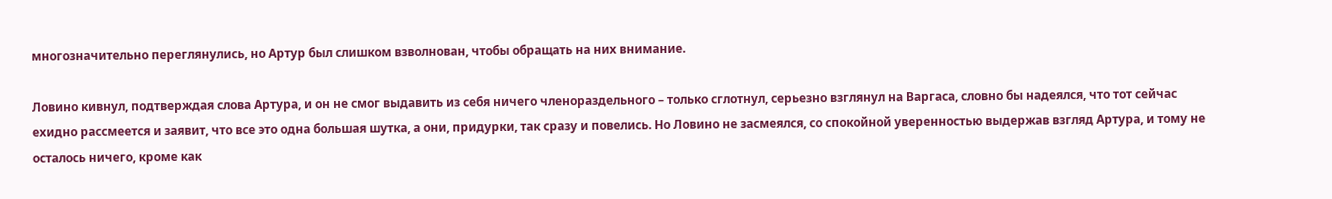многозначительно переглянулись, но Артур был слишком взволнован, чтобы обращать на них внимание.

Ловино кивнул, подтверждая слова Артура, и он не смог выдавить из себя ничего членораздельного – только сглотнул, серьезно взглянул на Варгаса, словно бы надеялся, что тот сейчас ехидно рассмеется и заявит, что все это одна большая шутка, а они, придурки, так сразу и повелись. Но Ловино не засмеялся, со спокойной уверенностью выдержав взгляд Артура, и тому не осталось ничего, кроме как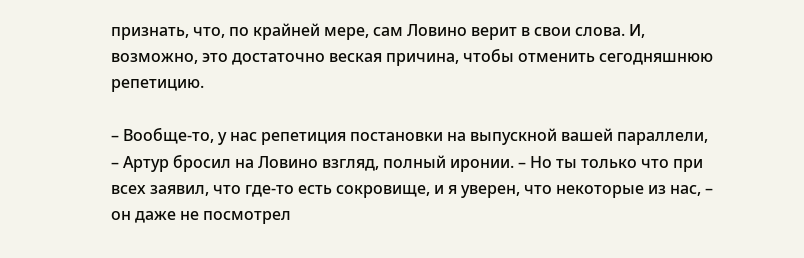признать, что, по крайней мере, сам Ловино верит в свои слова. И, возможно, это достаточно веская причина, чтобы отменить сегодняшнюю репетицию.

– Вообще-то, у нас репетиция постановки на выпускной вашей параллели, – Артур бросил на Ловино взгляд, полный иронии. – Но ты только что при всех заявил, что где-то есть сокровище, и я уверен, что некоторые из нас, – он даже не посмотрел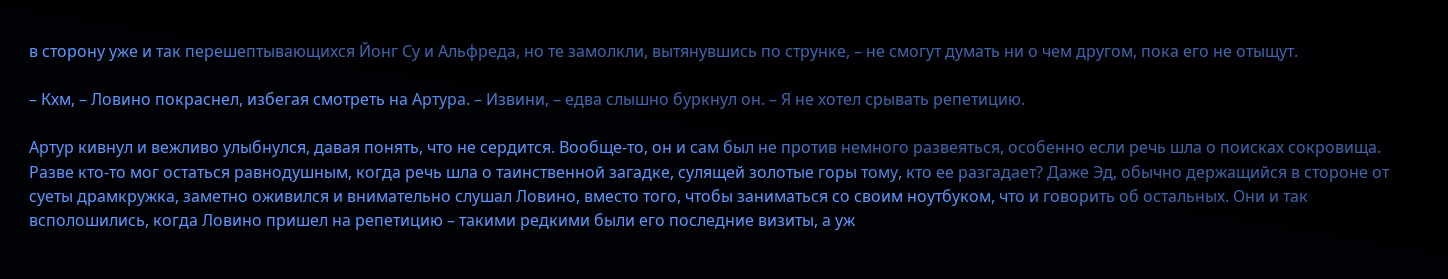в сторону уже и так перешептывающихся Йонг Су и Альфреда, но те замолкли, вытянувшись по струнке, – не смогут думать ни о чем другом, пока его не отыщут.

– Кхм, – Ловино покраснел, избегая смотреть на Артура. – Извини, – едва слышно буркнул он. – Я не хотел срывать репетицию.

Артур кивнул и вежливо улыбнулся, давая понять, что не сердится. Вообще-то, он и сам был не против немного развеяться, особенно если речь шла о поисках сокровища. Разве кто-то мог остаться равнодушным, когда речь шла о таинственной загадке, сулящей золотые горы тому, кто ее разгадает? Даже Эд, обычно держащийся в стороне от суеты драмкружка, заметно оживился и внимательно слушал Ловино, вместо того, чтобы заниматься со своим ноутбуком, что и говорить об остальных. Они и так всполошились, когда Ловино пришел на репетицию – такими редкими были его последние визиты, а уж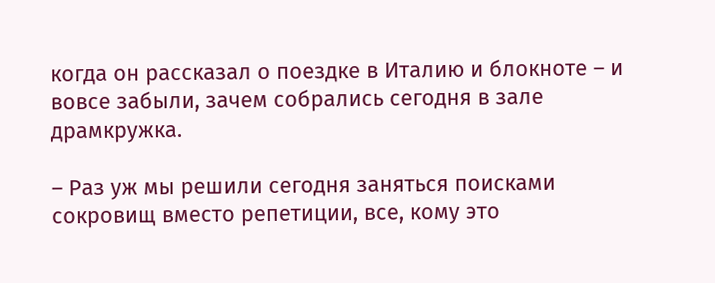когда он рассказал о поездке в Италию и блокноте – и вовсе забыли, зачем собрались сегодня в зале драмкружка.

– Раз уж мы решили сегодня заняться поисками сокровищ вместо репетиции, все, кому это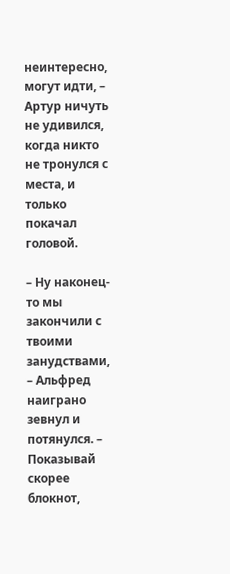неинтересно, могут идти, – Артур ничуть не удивился, когда никто не тронулся с места, и только покачал головой.

– Ну наконец-то мы закончили с твоими занудствами, – Альфред наиграно зевнул и потянулся. – Показывай скорее блокнот,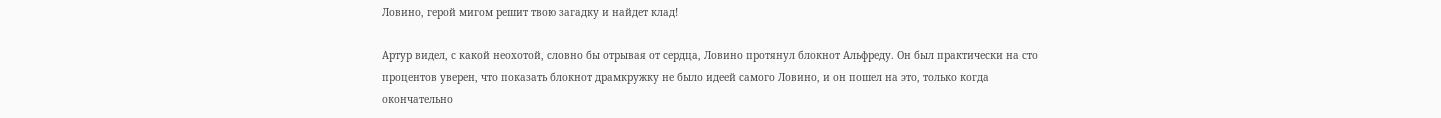Ловино, герой мигом решит твою загадку и найдет клад!

Артур видел, с какой неохотой, словно бы отрывая от сердца, Ловино протянул блокнот Альфреду. Он был практически на сто процентов уверен, что показать блокнот драмкружку не было идеей самого Ловино, и он пошел на это, только когда окончательно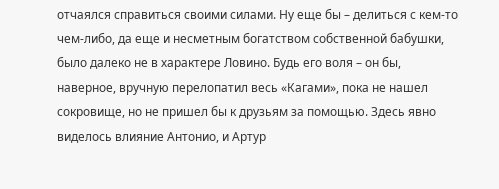отчаялся справиться своими силами. Ну еще бы – делиться с кем-то чем-либо, да еще и несметным богатством собственной бабушки, было далеко не в характере Ловино. Будь его воля – он бы, наверное, вручную перелопатил весь «Кагами», пока не нашел сокровище, но не пришел бы к друзьям за помощью. Здесь явно виделось влияние Антонио, и Артур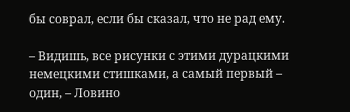бы соврал, если бы сказал, что не рад ему.

– Видишь, все рисунки с этими дурацкими немецкими стишками, а самый первый – один, – Ловино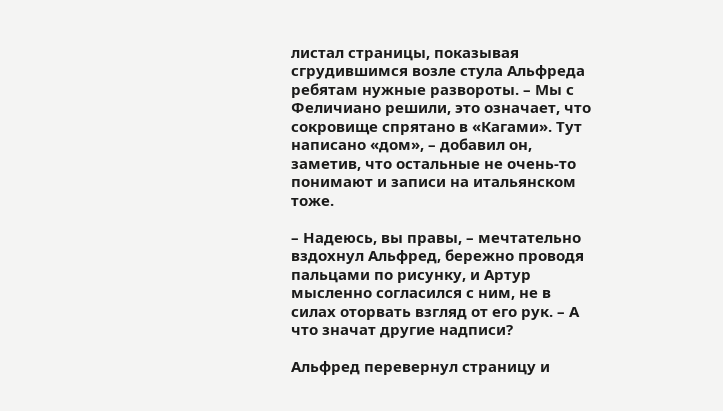листал страницы, показывая сгрудившимся возле стула Альфреда ребятам нужные развороты. – Мы с Феличиано решили, это означает, что сокровище спрятано в «Кагами». Тут написано «дом», – добавил он, заметив, что остальные не очень-то понимают и записи на итальянском тоже.

– Надеюсь, вы правы, – мечтательно вздохнул Альфред, бережно проводя пальцами по рисунку, и Артур мысленно согласился с ним, не в силах оторвать взгляд от его рук. – А что значат другие надписи?

Альфред перевернул страницу и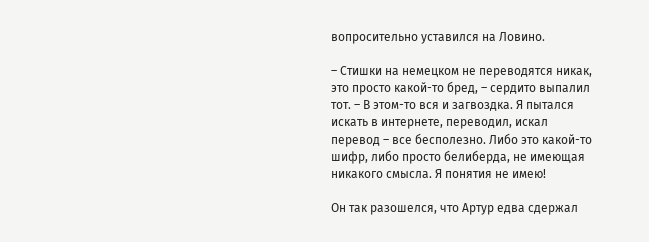вопросительно уставился на Ловино.

– Стишки на немецком не переводятся никак, это просто какой-то бред, – сердито выпалил тот. – В этом-то вся и загвоздка. Я пытался искать в интернете, переводил, искал перевод – все бесполезно. Либо это какой-то шифр, либо просто белиберда, не имеющая никакого смысла. Я понятия не имею!

Он так разошелся, что Артур едва сдержал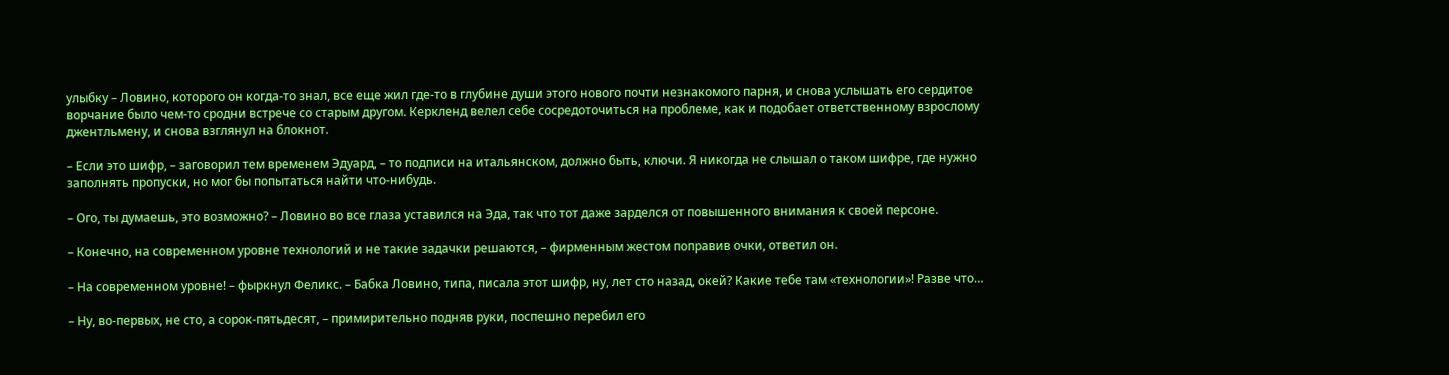улыбку – Ловино, которого он когда-то знал, все еще жил где-то в глубине души этого нового почти незнакомого парня, и снова услышать его сердитое ворчание было чем-то сродни встрече со старым другом. Керкленд велел себе сосредоточиться на проблеме, как и подобает ответственному взрослому джентльмену, и снова взглянул на блокнот.

– Если это шифр, – заговорил тем временем Эдуард, – то подписи на итальянском, должно быть, ключи. Я никогда не слышал о таком шифре, где нужно заполнять пропуски, но мог бы попытаться найти что-нибудь.

– Ого, ты думаешь, это возможно? – Ловино во все глаза уставился на Эда, так что тот даже зарделся от повышенного внимания к своей персоне.

– Конечно, на современном уровне технологий и не такие задачки решаются, – фирменным жестом поправив очки, ответил он.

– На современном уровне! – фыркнул Феликс. – Бабка Ловино, типа, писала этот шифр, ну, лет сто назад, окей? Какие тебе там «технологии»! Разве что…

– Ну, во-первых, не сто, а сорок-пятьдесят, – примирительно подняв руки, поспешно перебил его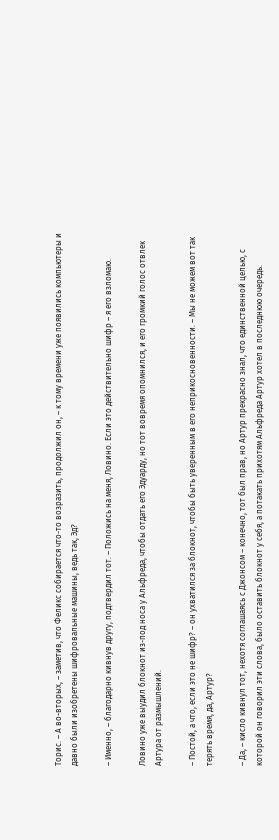Торис. – А во-вторых, – заметив, что Феликс собирается что-то возразить, продолжил он, – к тому времени уже появились компьютеры и давно были изобретены шифровальные машины, ведь так, Эд?

– Именно, – благодарно кивнув другу, подтвердил тот. – Положись на меня, Ловино. Если это действительно шифр – я его взломаю.

Ловино уже выудил блокнот из-под носа у Альфреда, чтобы отдать его Эдуарду, но тот вовремя опомнился, и его громкий голос отвлек Артура от размышлений.

– Постой, а что, если это не шифр? – он ухватился за блокнот, чтобы быть уверенным в его неприкосновенности. – Мы не можем вот так терять время, да, Артур?

– Да, – кисло кивнул тот, нехотя соглашаясь с Джонсом – конечно, тот был прав, но Артур прекрасно знал, что единственной целью, с которой он говорил эти слова, было оставить блокнот у себя, а потакать прихотям Альфреда Артур хотел в последнюю очередь.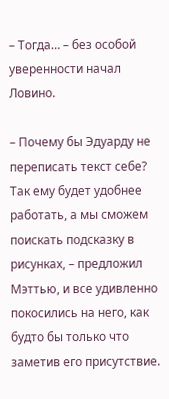– Тогда… – без особой уверенности начал Ловино.

– Почему бы Эдуарду не переписать текст себе? Так ему будет удобнее работать, а мы сможем поискать подсказку в рисунках, – предложил Мэттью, и все удивленно покосились на него, как будто бы только что заметив его присутствие.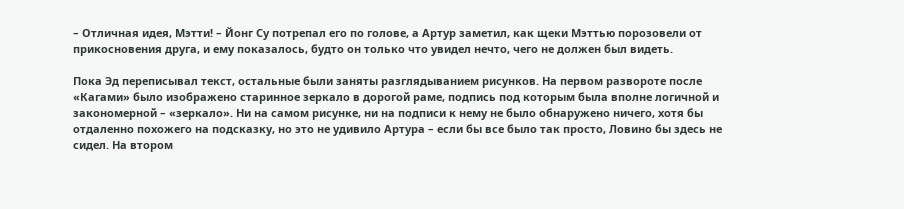– Отличная идея, Мэтти! – Йонг Су потрепал его по голове, а Артур заметил, как щеки Мэттью порозовели от прикосновения друга, и ему показалось, будто он только что увидел нечто, чего не должен был видеть.

Пока Эд переписывал текст, остальные были заняты разглядыванием рисунков. На первом развороте после «Кагами» было изображено старинное зеркало в дорогой раме, подпись под которым была вполне логичной и закономерной – «зеркало». Ни на самом рисунке, ни на подписи к нему не было обнаружено ничего, хотя бы отдаленно похожего на подсказку, но это не удивило Артура – если бы все было так просто, Ловино бы здесь не сидел. На втором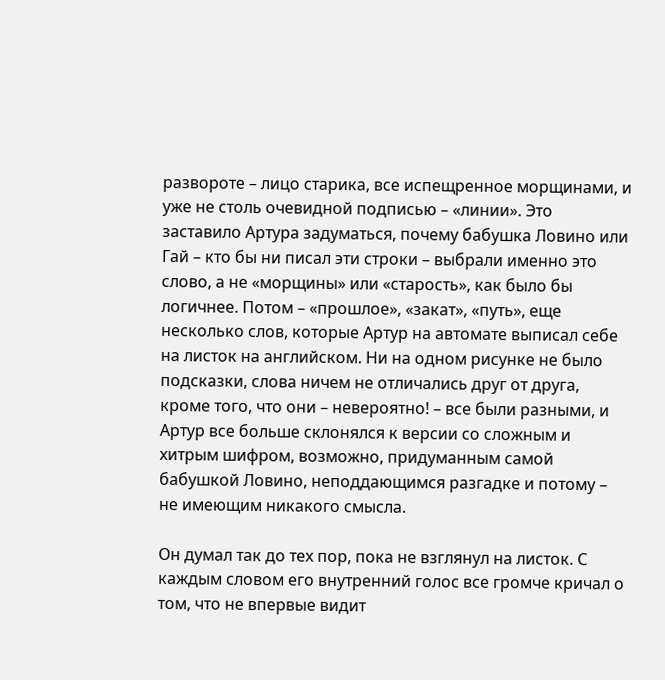развороте – лицо старика, все испещренное морщинами, и уже не столь очевидной подписью – «линии». Это заставило Артура задуматься, почему бабушка Ловино или Гай – кто бы ни писал эти строки – выбрали именно это слово, а не «морщины» или «старость», как было бы логичнее. Потом – «прошлое», «закат», «путь», еще несколько слов, которые Артур на автомате выписал себе на листок на английском. Ни на одном рисунке не было подсказки, слова ничем не отличались друг от друга, кроме того, что они – невероятно! – все были разными, и Артур все больше склонялся к версии со сложным и хитрым шифром, возможно, придуманным самой бабушкой Ловино, неподдающимся разгадке и потому – не имеющим никакого смысла.

Он думал так до тех пор, пока не взглянул на листок. С каждым словом его внутренний голос все громче кричал о том, что не впервые видит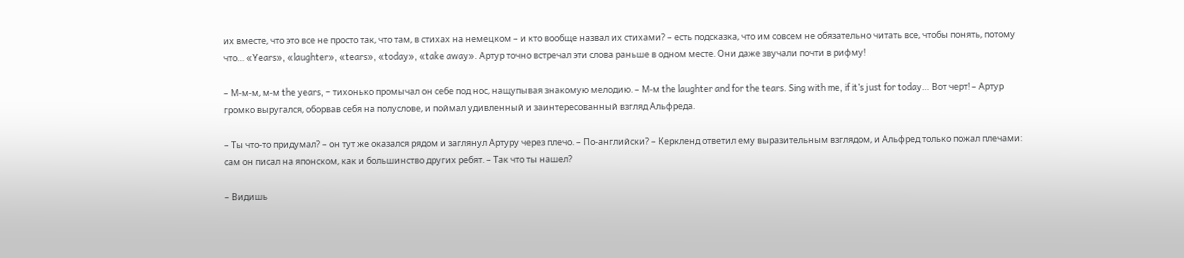их вместе, что это все не просто так, что там, в стихах на немецком – и кто вообще назвал их стихами? – есть подсказка, что им совсем не обязательно читать все, чтобы понять, потому что… «Years», «laughter», «tears», «today», «take away». Артур точно встречал эти слова раньше в одном месте. Они даже звучали почти в рифму!

– М-м-м, м-м the years, – тихонько промычал он себе под нос, нащупывая знакомую мелодию. – М-м the laughter and for the tears. Sing with me, if it’s just for today… Вот черт! – Артур громко выругался, оборвав себя на полуслове, и поймал удивленный и заинтересованный взгляд Альфреда.

– Ты что-то придумал? – он тут же оказался рядом и заглянул Артуру через плечо. – По-английски? – Керкленд ответил ему выразительным взглядом, и Альфред только пожал плечами: сам он писал на японском, как и большинство других ребят. – Так что ты нашел?

– Видишь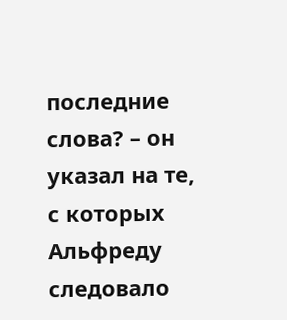последние слова? – он указал на те, с которых Альфреду следовало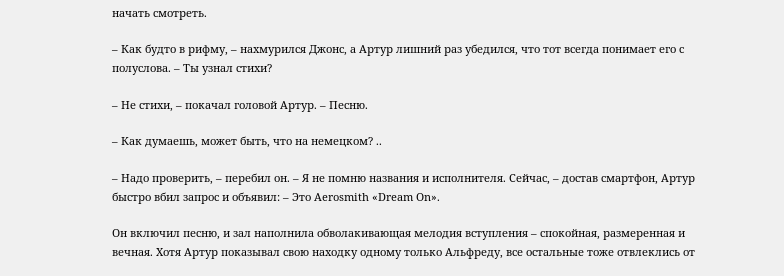начать смотреть.

– Как будто в рифму, – нахмурился Джонс, а Артур лишний раз убедился, что тот всегда понимает его с полуслова. – Ты узнал стихи?

– Не стихи, – покачал головой Артур. – Песню.

– Как думаешь, может быть, что на немецком? ..

– Надо проверить, – перебил он. – Я не помню названия и исполнителя. Сейчас, – достав смартфон, Артур быстро вбил запрос и объявил: – Это Aerosmith «Dream On».

Он включил песню, и зал наполнила обволакивающая мелодия вступления – спокойная, размеренная и вечная. Хотя Артур показывал свою находку одному только Альфреду, все остальные тоже отвлеклись от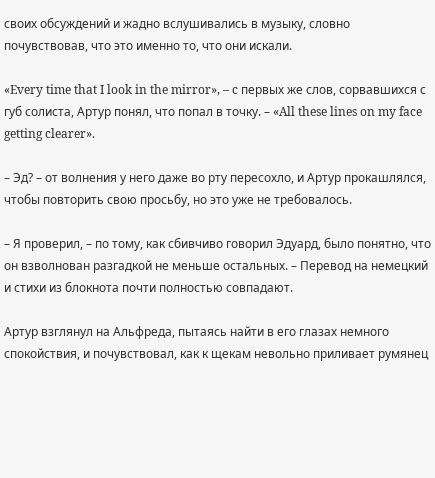своих обсуждений и жадно вслушивались в музыку, словно почувствовав, что это именно то, что они искали.

«Every time that I look in the mirror», – c первых же слов, сорвавшихся с губ солиста, Артур понял, что попал в точку. – «All these lines on my face getting clearer».

– Эд? – от волнения у него даже во рту пересохло, и Артур прокашлялся, чтобы повторить свою просьбу, но это уже не требовалось.

– Я проверил, – по тому, как сбивчиво говорил Эдуард, было понятно, что он взволнован разгадкой не меньше остальных. – Перевод на немецкий и стихи из блокнота почти полностью совпадают.

Артур взглянул на Альфреда, пытаясь найти в его глазах немного спокойствия, и почувствовал, как к щекам невольно приливает румянец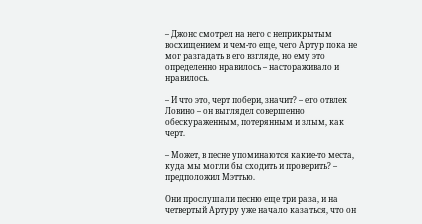– Джонс смотрел на него с неприкрытым восхищением и чем-то еще, чего Артур пока не мог разгадать в его взгляде, но ему это определенно нравилось – настораживало и нравилось.

– И что это, черт побери, значит? – его отвлек Ловино – он выглядел совершенно обескураженным, потерянным и злым, как черт.

– Может, в песне упоминаются какие-то места, куда мы могли бы сходить и проверить? – предположил Мэттью.

Они прослушали песню еще три раза, и на четвертый Артуру уже начало казаться, что он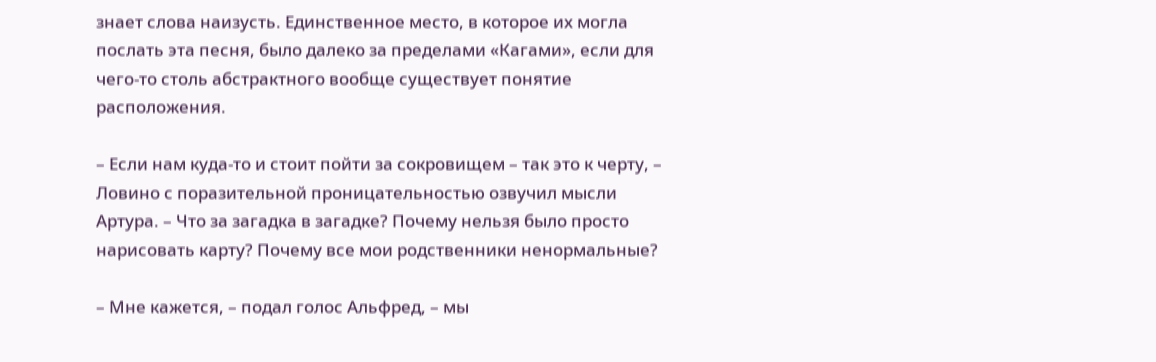знает слова наизусть. Единственное место, в которое их могла послать эта песня, было далеко за пределами «Кагами», если для чего-то столь абстрактного вообще существует понятие расположения.

– Если нам куда-то и стоит пойти за сокровищем – так это к черту, – Ловино с поразительной проницательностью озвучил мысли Артура. – Что за загадка в загадке? Почему нельзя было просто нарисовать карту? Почему все мои родственники ненормальные?

– Мне кажется, – подал голос Альфред, – мы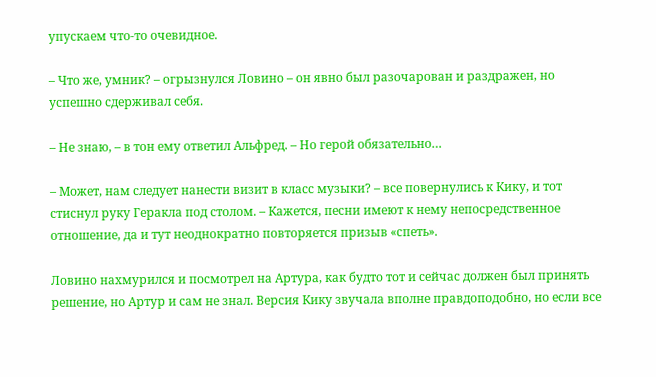упускаем что-то очевидное.

– Что же, умник? – огрызнулся Ловино – он явно был разочарован и раздражен, но успешно сдерживал себя.

– Не знаю, – в тон ему ответил Альфред. – Но герой обязательно…

– Может, нам следует нанести визит в класс музыки? – все повернулись к Кику, и тот стиснул руку Геракла под столом. – Кажется, песни имеют к нему непосредственное отношение, да и тут неоднократно повторяется призыв «спеть».

Ловино нахмурился и посмотрел на Артура, как будто тот и сейчас должен был принять решение, но Артур и сам не знал. Версия Кику звучала вполне правдоподобно, но если все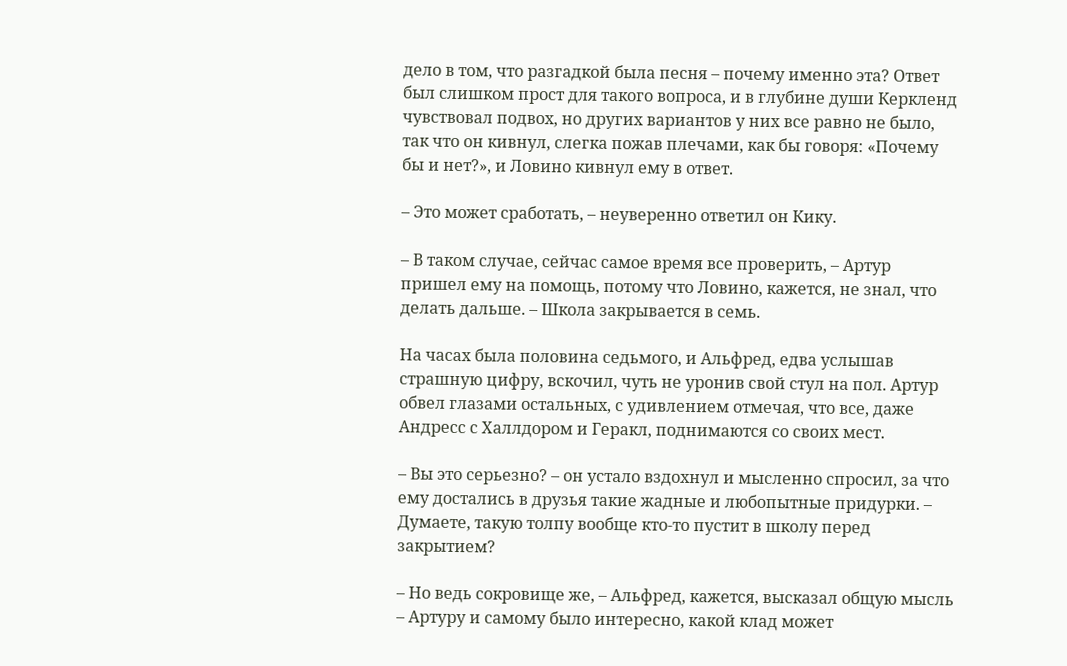дело в том, что разгадкой была песня – почему именно эта? Ответ был слишком прост для такого вопроса, и в глубине души Керкленд чувствовал подвох, но других вариантов у них все равно не было, так что он кивнул, слегка пожав плечами, как бы говоря: «Почему бы и нет?», и Ловино кивнул ему в ответ.

– Это может сработать, – неуверенно ответил он Кику.

– В таком случае, сейчас самое время все проверить, – Артур пришел ему на помощь, потому что Ловино, кажется, не знал, что делать дальше. – Школа закрывается в семь.

На часах была половина седьмого, и Альфред, едва услышав страшную цифру, вскочил, чуть не уронив свой стул на пол. Артур обвел глазами остальных, с удивлением отмечая, что все, даже Андресс с Халлдором и Геракл, поднимаются со своих мест.

– Вы это серьезно? – он устало вздохнул и мысленно спросил, за что ему достались в друзья такие жадные и любопытные придурки. – Думаете, такую толпу вообще кто-то пустит в школу перед закрытием?

– Но ведь сокровище же, – Альфред, кажется, высказал общую мысль – Артуру и самому было интересно, какой клад может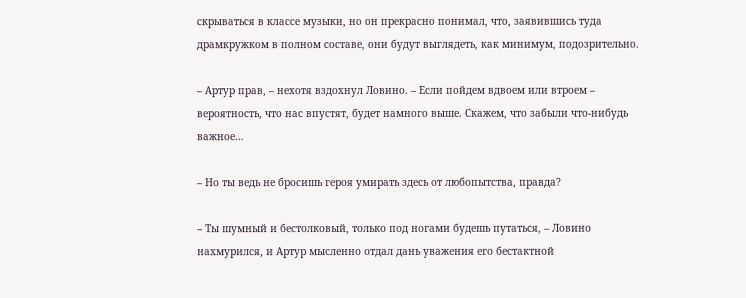скрываться в классе музыки, но он прекрасно понимал, что, заявившись туда драмкружком в полном составе, они будут выглядеть, как минимум, подозрительно.

– Артур прав, – нехотя вздохнул Ловино. – Если пойдем вдвоем или втроем – вероятность, что нас впустят, будет намного выше. Скажем, что забыли что-нибудь важное…

– Но ты ведь не бросишь героя умирать здесь от любопытства, правда?

– Ты шумный и бестолковый, только под ногами будешь путаться, – Ловино нахмурился, и Артур мысленно отдал дань уважения его бестактной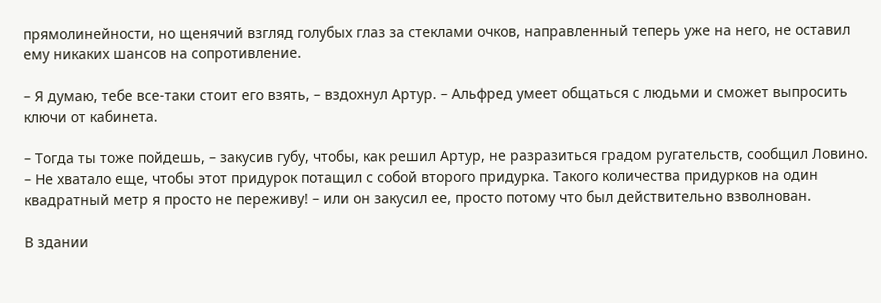прямолинейности, но щенячий взгляд голубых глаз за стеклами очков, направленный теперь уже на него, не оставил ему никаких шансов на сопротивление.

– Я думаю, тебе все-таки стоит его взять, – вздохнул Артур. – Альфред умеет общаться с людьми и сможет выпросить ключи от кабинета.

– Тогда ты тоже пойдешь, – закусив губу, чтобы, как решил Артур, не разразиться градом ругательств, сообщил Ловино. – Не хватало еще, чтобы этот придурок потащил с собой второго придурка. Такого количества придурков на один квадратный метр я просто не переживу! – или он закусил ее, просто потому что был действительно взволнован.

В здании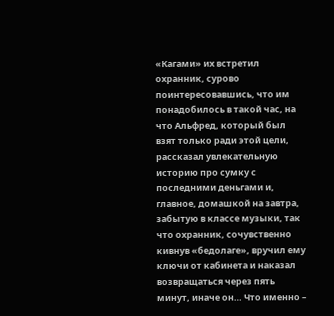«Кагами» их встретил охранник, сурово поинтересовавшись, что им понадобилось в такой час, на что Альфред, который был взят только ради этой цели, рассказал увлекательную историю про сумку с последними деньгами и, главное, домашкой на завтра, забытую в классе музыки, так что охранник, сочувственно кивнув «бедолаге», вручил ему ключи от кабинета и наказал возвращаться через пять минут, иначе он… Что именно –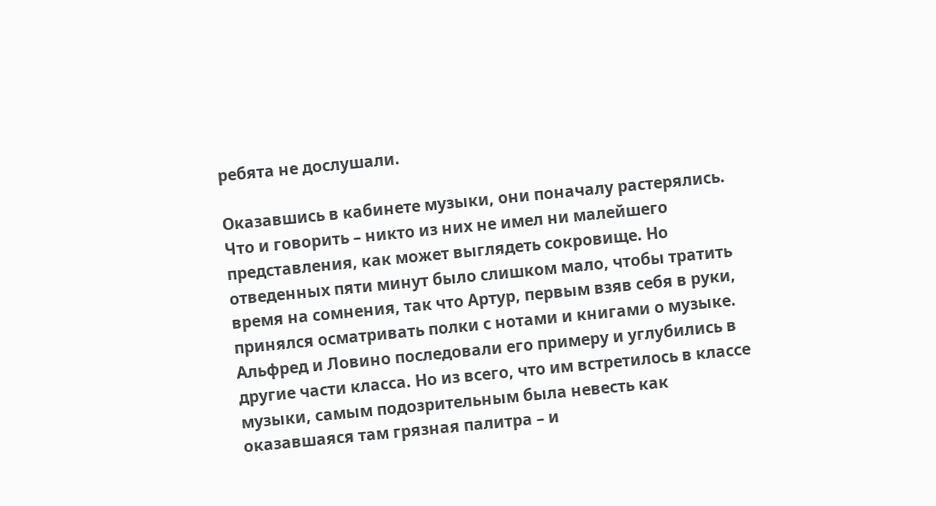ребята не дослушали.

Оказавшись в кабинете музыки, они поначалу растерялись. Что и говорить – никто из них не имел ни малейшего представления, как может выглядеть сокровище. Но отведенных пяти минут было слишком мало, чтобы тратить время на сомнения, так что Артур, первым взяв себя в руки, принялся осматривать полки с нотами и книгами о музыке. Альфред и Ловино последовали его примеру и углубились в другие части класса. Но из всего, что им встретилось в классе музыки, самым подозрительным была невесть как оказавшаяся там грязная палитра – и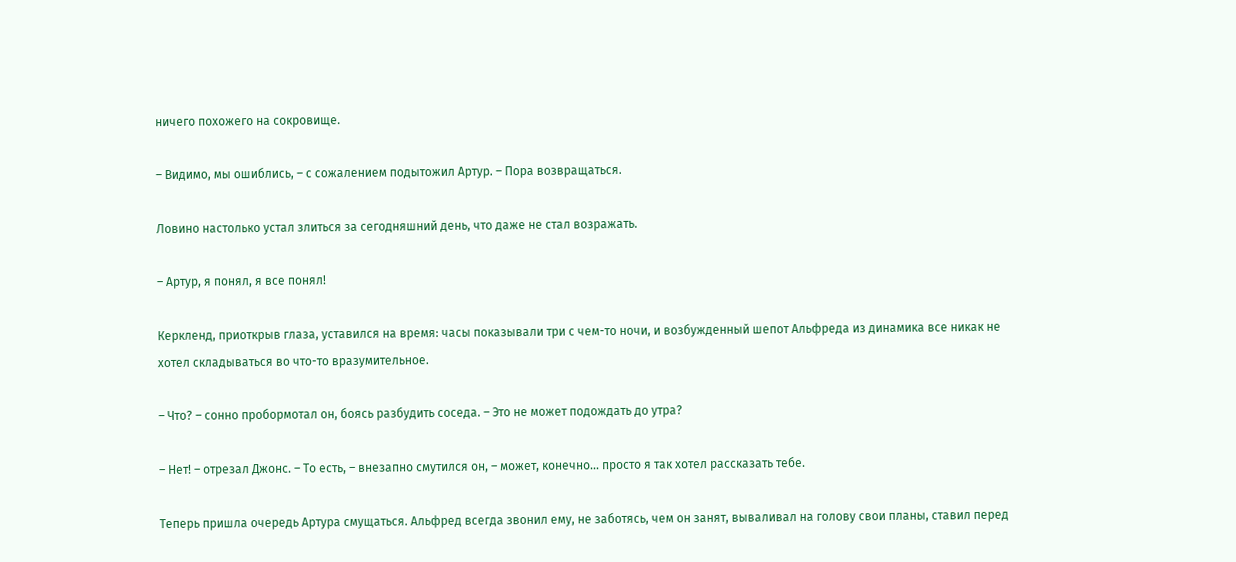ничего похожего на сокровище.

– Видимо, мы ошиблись, – с сожалением подытожил Артур. – Пора возвращаться.

Ловино настолько устал злиться за сегодняшний день, что даже не стал возражать.

– Артур, я понял, я все понял!

Керкленд, приоткрыв глаза, уставился на время: часы показывали три с чем-то ночи, и возбужденный шепот Альфреда из динамика все никак не хотел складываться во что-то вразумительное.

– Что? – сонно пробормотал он, боясь разбудить соседа. – Это не может подождать до утра?

– Нет! – отрезал Джонс. – То есть, – внезапно смутился он, – может, конечно… просто я так хотел рассказать тебе.

Теперь пришла очередь Артура смущаться. Альфред всегда звонил ему, не заботясь, чем он занят, вываливал на голову свои планы, ставил перед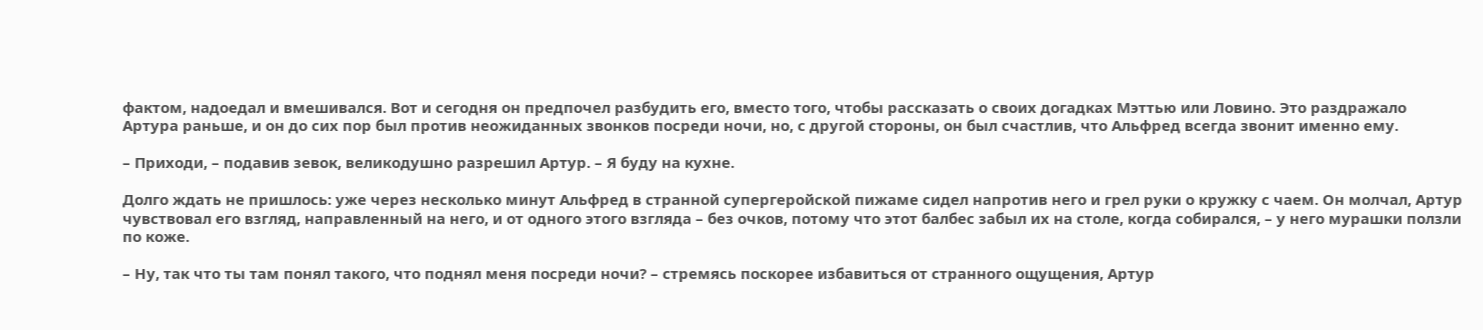фактом, надоедал и вмешивался. Вот и сегодня он предпочел разбудить его, вместо того, чтобы рассказать о своих догадках Мэттью или Ловино. Это раздражало Артура раньше, и он до сих пор был против неожиданных звонков посреди ночи, но, с другой стороны, он был счастлив, что Альфред всегда звонит именно ему.

– Приходи, – подавив зевок, великодушно разрешил Артур. – Я буду на кухне.

Долго ждать не пришлось: уже через несколько минут Альфред в странной супергеройской пижаме сидел напротив него и грел руки о кружку с чаем. Он молчал, Артур чувствовал его взгляд, направленный на него, и от одного этого взгляда – без очков, потому что этот балбес забыл их на столе, когда собирался, – у него мурашки ползли по коже.

– Ну, так что ты там понял такого, что поднял меня посреди ночи? – стремясь поскорее избавиться от странного ощущения, Артур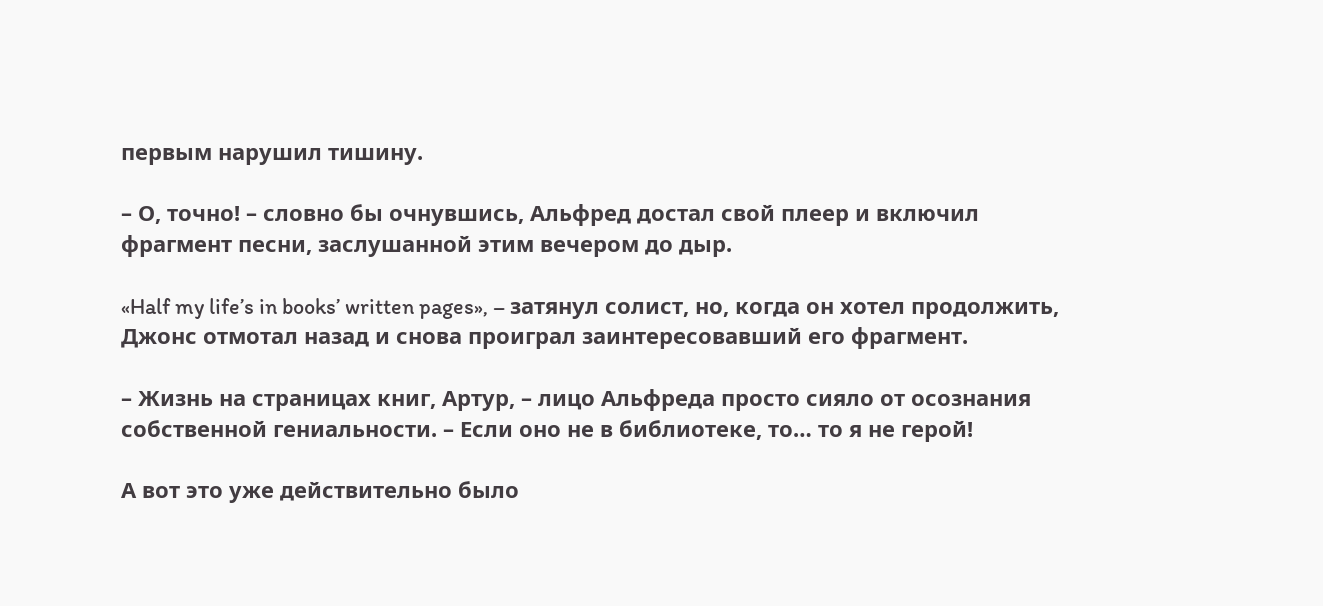первым нарушил тишину.

– О, точно! – словно бы очнувшись, Альфред достал свой плеер и включил фрагмент песни, заслушанной этим вечером до дыр.

«Half my life’s in books’ written pages», – затянул солист, но, когда он хотел продолжить, Джонс отмотал назад и снова проиграл заинтересовавший его фрагмент.

– Жизнь на страницах книг, Артур, – лицо Альфреда просто сияло от осознания собственной гениальности. – Если оно не в библиотеке, то… то я не герой!

А вот это уже действительно было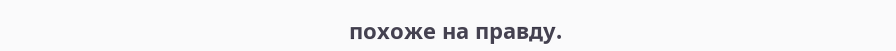похоже на правду.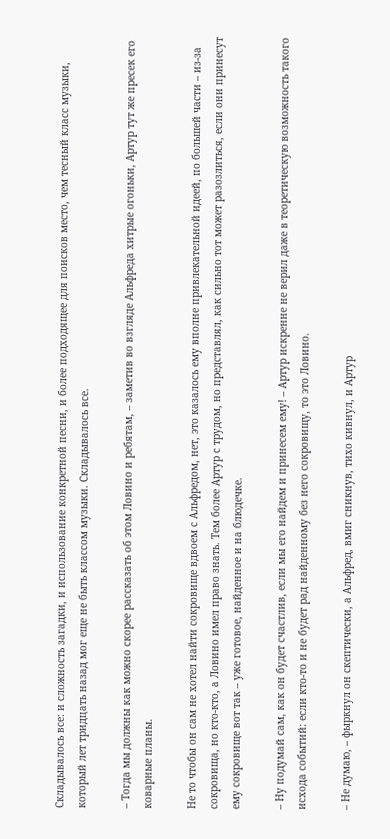Складывалось все: и сложность загадки, и использование конкретной песни, и более подходящее для поисков место, чем тесный класс музыки, который лет тридцать назад мог еще не быть классом музыки. Складывалось все.

– Тогда мы должны как можно скорее рассказать об этом Ловино и ребятам, – заметив во взгляде Альфреда хитрые огоньки, Артур тут же пресек его коварные планы.

Не то чтобы он сам не хотел найти сокровище вдвоем с Альфредом, нет, это казалось ему вполне привлекательной идеей, по большей части – из-за сокровища, но кто-кто, а Ловино имел право знать. Тем более Артур с трудом, но представлял, как сильно тот может разозлиться, если они принесут ему сокровище вот так – уже готовое, найденное и на блюдечке.

– Ну подумай сам, как он будет счастлив, если мы его найдем и принесем ему! – Артур искренне не верил даже в теоретическую возможность такого исхода событий: если кто-то и не будет рад найденному без него сокровищу, то это Ловино.

– Не думаю, – фыркнул он скептически, а Альфред, вмиг сникнув, тихо кивнул, и Артур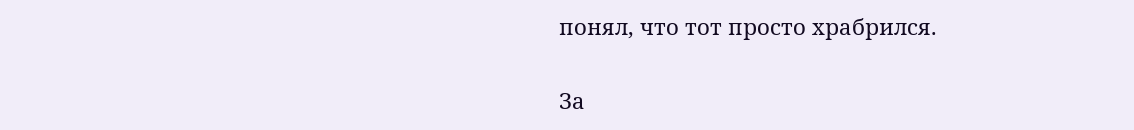понял, что тот просто храбрился.

За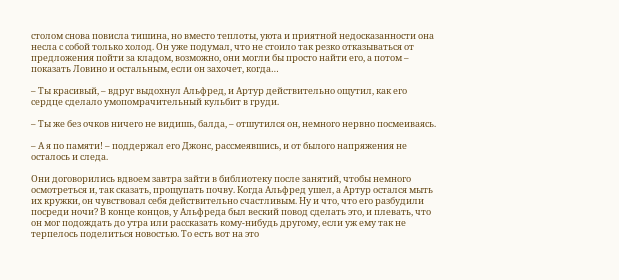столом снова повисла тишина, но вместо теплоты, уюта и приятной недосказанности она несла с собой только холод. Он уже подумал, что не стоило так резко отказываться от предложения пойти за кладом, возможно, они могли бы просто найти его, а потом – показать Ловино и остальным, если он захочет, когда…

– Ты красивый, – вдруг выдохнул Альфред, и Артур действительно ощутил, как его сердце сделало умопомрачительный кульбит в груди.

– Ты же без очков ничего не видишь, балда, – отшутился он, немного нервно посмеиваясь.

– А я по памяти! – поддержал его Джонс, рассмеявшись, и от былого напряжения не осталось и следа.

Они договорились вдвоем завтра зайти в библиотеку после занятий, чтобы немного осмотреться и, так сказать, прощупать почву. Когда Альфред ушел, а Артур остался мыть их кружки, он чувствовал себя действительно счастливым. Ну и что, что его разбудили посреди ночи? В конце концов, у Альфреда был веский повод сделать это, и плевать, что он мог подождать до утра или рассказать кому-нибудь другому, если уж ему так не терпелось поделиться новостью. То есть вот на это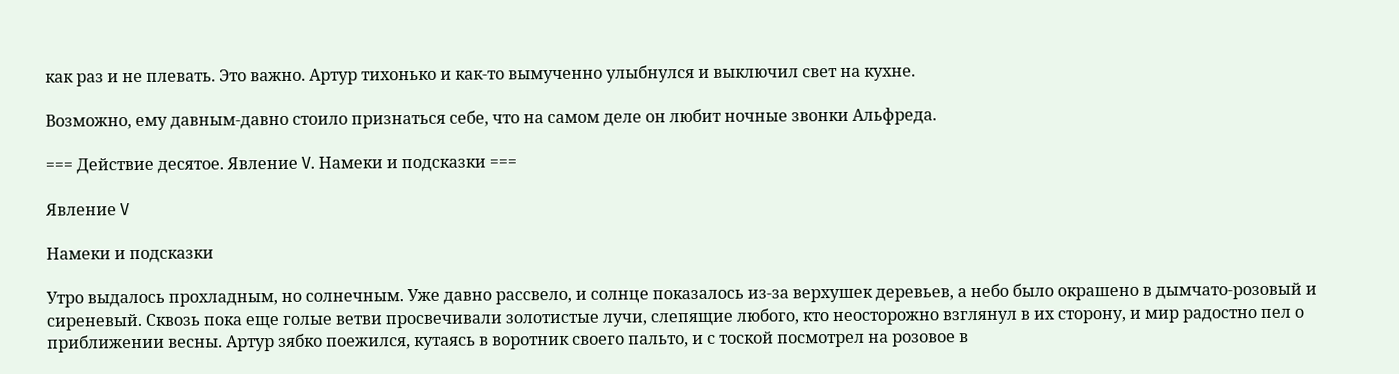как раз и не плевать. Это важно. Артур тихонько и как-то вымученно улыбнулся и выключил свет на кухне.

Возможно, ему давным-давно стоило признаться себе, что на самом деле он любит ночные звонки Альфреда.

=== Действие десятое. Явление V. Намеки и подсказки ===

Явление V

Намеки и подсказки

Утро выдалось прохладным, но солнечным. Уже давно рассвело, и солнце показалось из-за верхушек деревьев, а небо было окрашено в дымчато-розовый и сиреневый. Сквозь пока еще голые ветви просвечивали золотистые лучи, слепящие любого, кто неосторожно взглянул в их сторону, и мир радостно пел о приближении весны. Артур зябко поежился, кутаясь в воротник своего пальто, и с тоской посмотрел на розовое в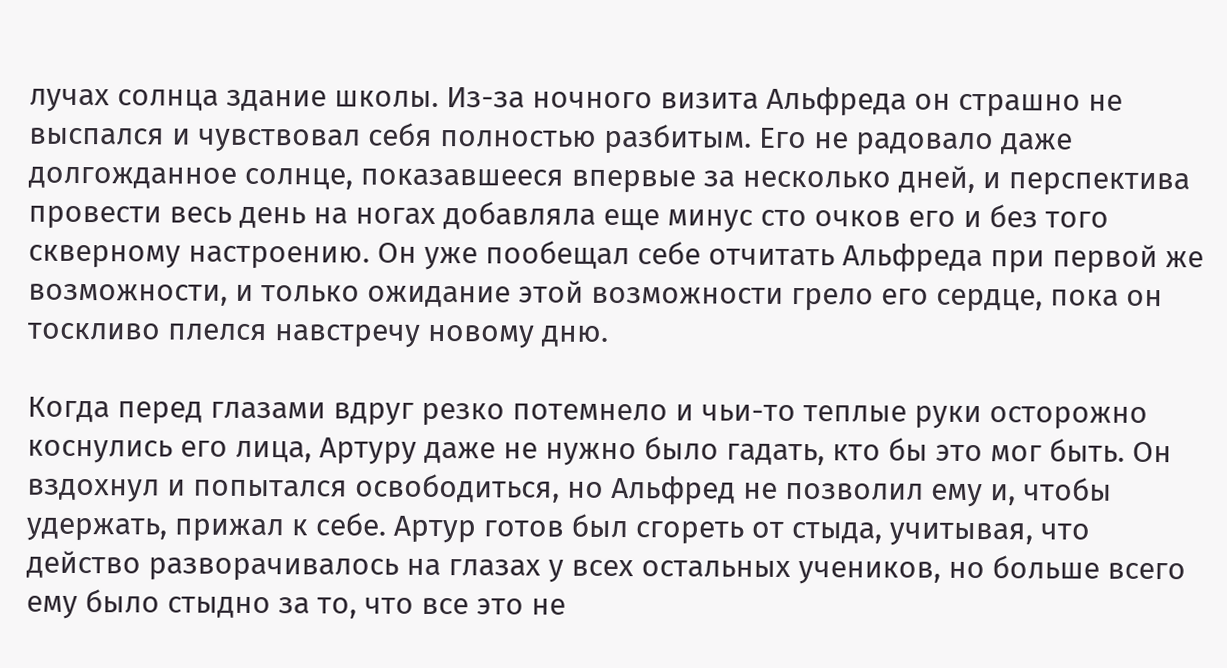лучах солнца здание школы. Из-за ночного визита Альфреда он страшно не выспался и чувствовал себя полностью разбитым. Его не радовало даже долгожданное солнце, показавшееся впервые за несколько дней, и перспектива провести весь день на ногах добавляла еще минус сто очков его и без того скверному настроению. Он уже пообещал себе отчитать Альфреда при первой же возможности, и только ожидание этой возможности грело его сердце, пока он тоскливо плелся навстречу новому дню.

Когда перед глазами вдруг резко потемнело и чьи-то теплые руки осторожно коснулись его лица, Артуру даже не нужно было гадать, кто бы это мог быть. Он вздохнул и попытался освободиться, но Альфред не позволил ему и, чтобы удержать, прижал к себе. Артур готов был сгореть от стыда, учитывая, что действо разворачивалось на глазах у всех остальных учеников, но больше всего ему было стыдно за то, что все это не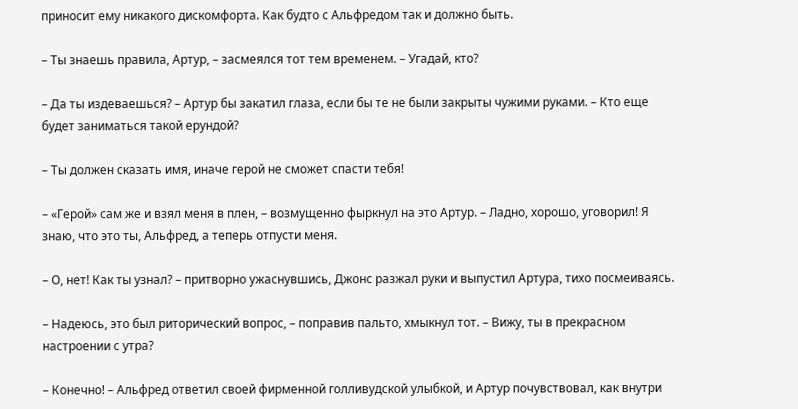приносит ему никакого дискомфорта. Как будто с Альфредом так и должно быть.

– Ты знаешь правила, Артур, – засмеялся тот тем временем. – Угадай, кто?

– Да ты издеваешься? – Артур бы закатил глаза, если бы те не были закрыты чужими руками. – Кто еще будет заниматься такой ерундой?

– Ты должен сказать имя, иначе герой не сможет спасти тебя!

– «Герой» сам же и взял меня в плен, – возмущенно фыркнул на это Артур. – Ладно, хорошо, уговорил! Я знаю, что это ты, Альфред, а теперь отпусти меня.

– О, нет! Как ты узнал? – притворно ужаснувшись, Джонс разжал руки и выпустил Артура, тихо посмеиваясь.

– Надеюсь, это был риторический вопрос, – поправив пальто, хмыкнул тот. – Вижу, ты в прекрасном настроении с утра?

– Конечно! – Альфред ответил своей фирменной голливудской улыбкой, и Артур почувствовал, как внутри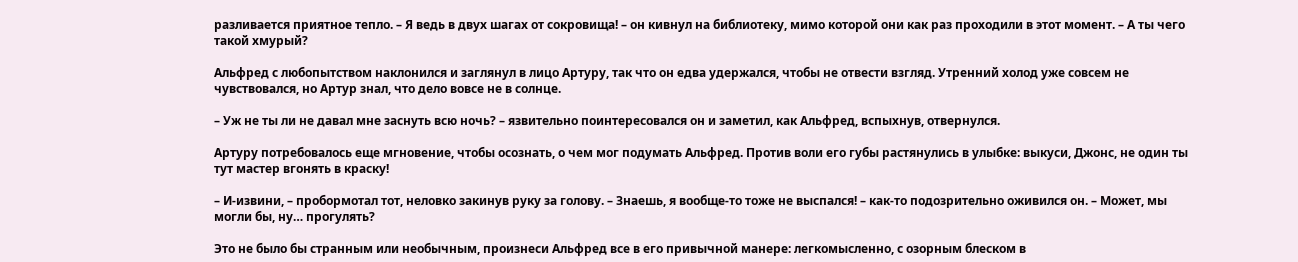разливается приятное тепло. – Я ведь в двух шагах от сокровища! – он кивнул на библиотеку, мимо которой они как раз проходили в этот момент. – А ты чего такой хмурый?

Альфред с любопытством наклонился и заглянул в лицо Артуру, так что он едва удержался, чтобы не отвести взгляд. Утренний холод уже совсем не чувствовался, но Артур знал, что дело вовсе не в солнце.

– Уж не ты ли не давал мне заснуть всю ночь? – язвительно поинтересовался он и заметил, как Альфред, вспыхнув, отвернулся.

Артуру потребовалось еще мгновение, чтобы осознать, о чем мог подумать Альфред. Против воли его губы растянулись в улыбке: выкуси, Джонс, не один ты тут мастер вгонять в краску!

– И-извини, – пробормотал тот, неловко закинув руку за голову. – Знаешь, я вообще-то тоже не выспался! – как-то подозрительно оживился он. – Может, мы могли бы, ну… прогулять?

Это не было бы странным или необычным, произнеси Альфред все в его привычной манере: легкомысленно, с озорным блеском в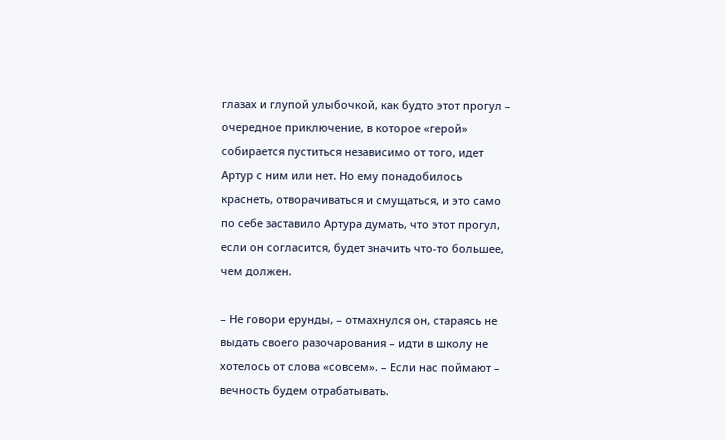глазах и глупой улыбочкой, как будто этот прогул – очередное приключение, в которое «герой» собирается пуститься независимо от того, идет Артур с ним или нет. Но ему понадобилось краснеть, отворачиваться и смущаться, и это само по себе заставило Артура думать, что этот прогул, если он согласится, будет значить что-то большее, чем должен.

– Не говори ерунды, – отмахнулся он, стараясь не выдать своего разочарования – идти в школу не хотелось от слова «совсем». – Если нас поймают – вечность будем отрабатывать.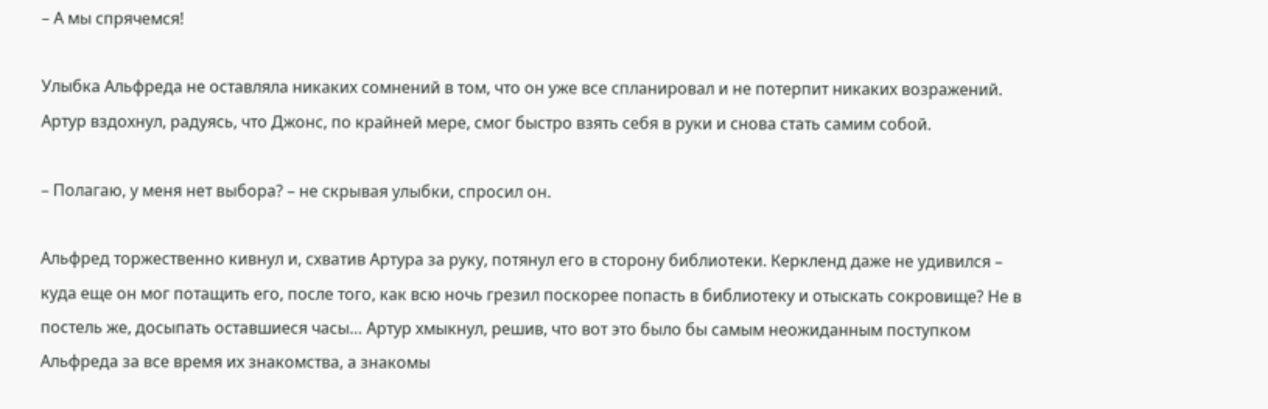– А мы спрячемся!

Улыбка Альфреда не оставляла никаких сомнений в том, что он уже все спланировал и не потерпит никаких возражений. Артур вздохнул, радуясь, что Джонс, по крайней мере, смог быстро взять себя в руки и снова стать самим собой.

– Полагаю, у меня нет выбора? – не скрывая улыбки, спросил он.

Альфред торжественно кивнул и, схватив Артура за руку, потянул его в сторону библиотеки. Керкленд даже не удивился – куда еще он мог потащить его, после того, как всю ночь грезил поскорее попасть в библиотеку и отыскать сокровище? Не в постель же, досыпать оставшиеся часы… Артур хмыкнул, решив, что вот это было бы самым неожиданным поступком Альфреда за все время их знакомства, а знакомы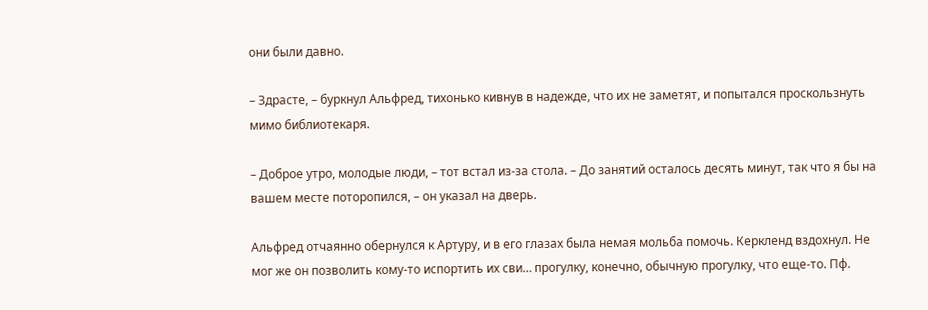они были давно.

– Здрасте, – буркнул Альфред, тихонько кивнув в надежде, что их не заметят, и попытался проскользнуть мимо библиотекаря.

– Доброе утро, молодые люди, – тот встал из-за стола. – До занятий осталось десять минут, так что я бы на вашем месте поторопился, – он указал на дверь.

Альфред отчаянно обернулся к Артуру, и в его глазах была немая мольба помочь. Керкленд вздохнул. Не мог же он позволить кому-то испортить их сви… прогулку, конечно, обычную прогулку, что еще-то. Пф.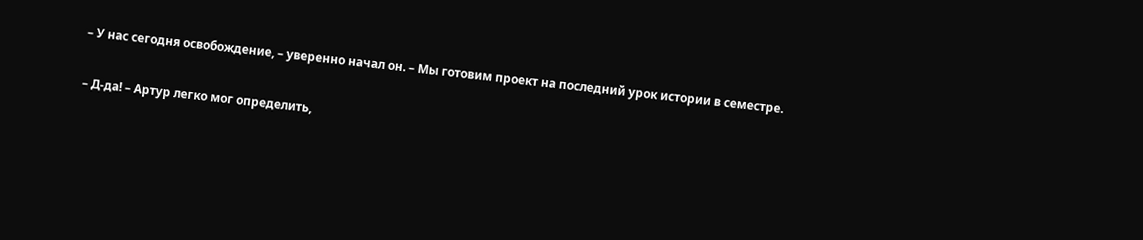– У нас сегодня освобождение, – уверенно начал он. – Мы готовим проект на последний урок истории в семестре.

– Д-да! – Артур легко мог определить,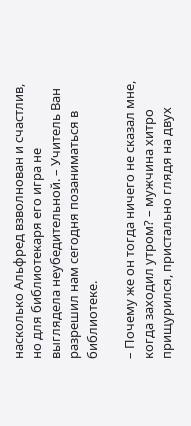насколько Альфред взволнован и счастлив, но для библиотекаря его игра не выглядела неубедительной. – Учитель Ван разрешил нам сегодня позаниматься в библиотеке.

– Почему же он тогда ничего не сказал мне, когда заходил утром? – мужчина хитро прищурился, пристально глядя на двух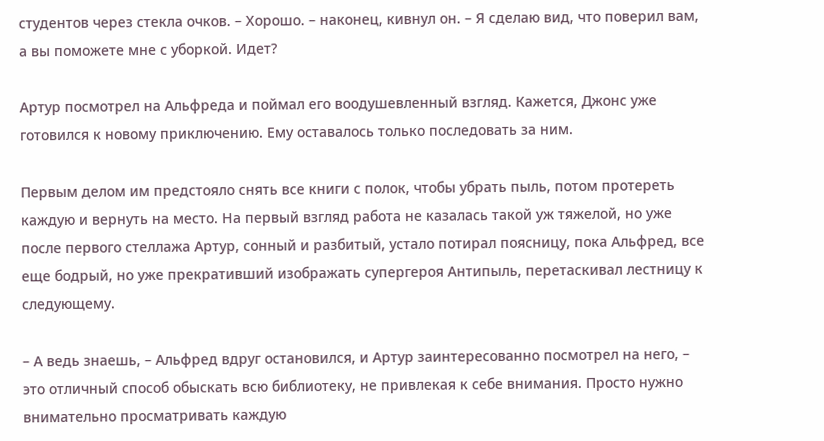студентов через стекла очков. – Хорошо. – наконец, кивнул он. – Я сделаю вид, что поверил вам, а вы поможете мне с уборкой. Идет?

Артур посмотрел на Альфреда и поймал его воодушевленный взгляд. Кажется, Джонс уже готовился к новому приключению. Ему оставалось только последовать за ним.

Первым делом им предстояло снять все книги с полок, чтобы убрать пыль, потом протереть каждую и вернуть на место. На первый взгляд работа не казалась такой уж тяжелой, но уже после первого стеллажа Артур, сонный и разбитый, устало потирал поясницу, пока Альфред, все еще бодрый, но уже прекративший изображать супергероя Антипыль, перетаскивал лестницу к следующему.

– А ведь знаешь, – Альфред вдруг остановился, и Артур заинтересованно посмотрел на него, – это отличный способ обыскать всю библиотеку, не привлекая к себе внимания. Просто нужно внимательно просматривать каждую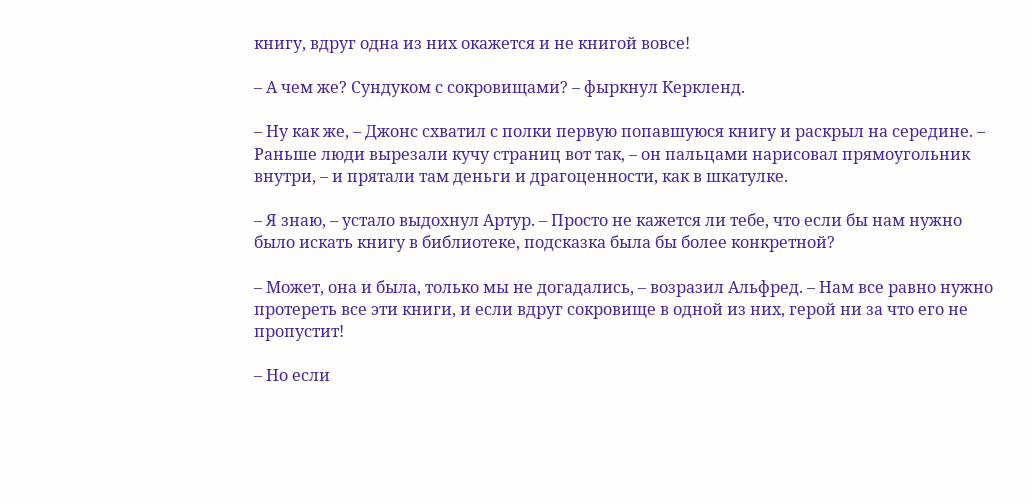книгу, вдруг одна из них окажется и не книгой вовсе!

– А чем же? Сундуком с сокровищами? – фыркнул Керкленд.

– Ну как же, – Джонс схватил с полки первую попавшуюся книгу и раскрыл на середине. – Раньше люди вырезали кучу страниц вот так, – он пальцами нарисовал прямоугольник внутри, – и прятали там деньги и драгоценности, как в шкатулке.

– Я знаю, – устало выдохнул Артур. – Просто не кажется ли тебе, что если бы нам нужно было искать книгу в библиотеке, подсказка была бы более конкретной?

– Может, она и была, только мы не догадались, – возразил Альфред. – Нам все равно нужно протереть все эти книги, и если вдруг сокровище в одной из них, герой ни за что его не пропустит!

– Но если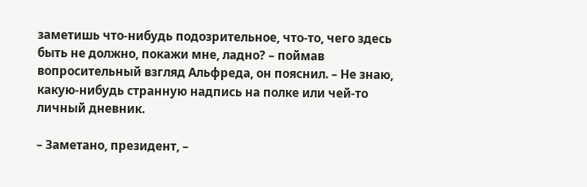заметишь что-нибудь подозрительное, что-то, чего здесь быть не должно, покажи мне, ладно? – поймав вопросительный взгляд Альфреда, он пояснил. – Не знаю, какую-нибудь странную надпись на полке или чей-то личный дневник.

– Заметано, президент, –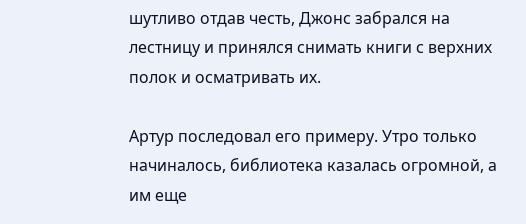шутливо отдав честь, Джонс забрался на лестницу и принялся снимать книги с верхних полок и осматривать их.

Артур последовал его примеру. Утро только начиналось, библиотека казалась огромной, а им еще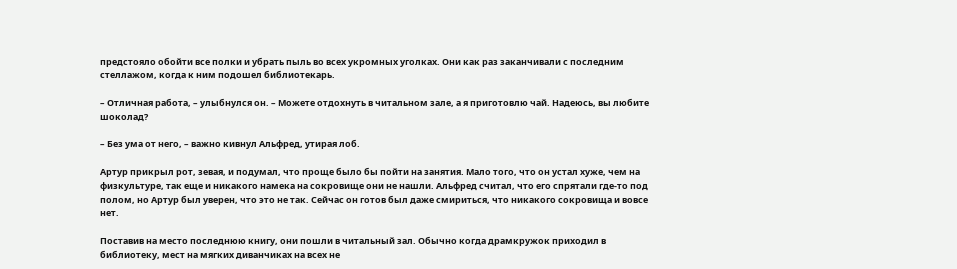предстояло обойти все полки и убрать пыль во всех укромных уголках. Они как раз заканчивали с последним стеллажом, когда к ним подошел библиотекарь.

– Отличная работа, – улыбнулся он. – Можете отдохнуть в читальном зале, а я приготовлю чай. Надеюсь, вы любите шоколад?

– Без ума от него, – важно кивнул Альфред, утирая лоб.

Артур прикрыл рот, зевая, и подумал, что проще было бы пойти на занятия. Мало того, что он устал хуже, чем на физкультуре, так еще и никакого намека на сокровище они не нашли. Альфред считал, что его спрятали где-то под полом, но Артур был уверен, что это не так. Сейчас он готов был даже смириться, что никакого сокровища и вовсе нет.

Поставив на место последнюю книгу, они пошли в читальный зал. Обычно когда драмкружок приходил в библиотеку, мест на мягких диванчиках на всех не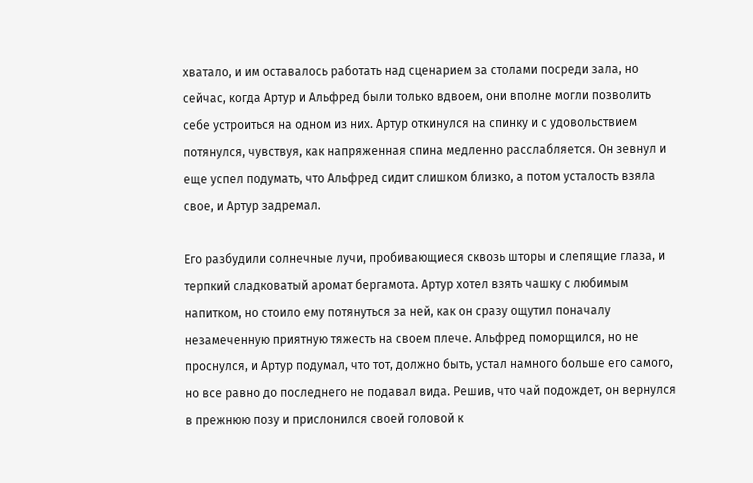хватало, и им оставалось работать над сценарием за столами посреди зала, но сейчас, когда Артур и Альфред были только вдвоем, они вполне могли позволить себе устроиться на одном из них. Артур откинулся на спинку и с удовольствием потянулся, чувствуя, как напряженная спина медленно расслабляется. Он зевнул и еще успел подумать, что Альфред сидит слишком близко, а потом усталость взяла свое, и Артур задремал.

Его разбудили солнечные лучи, пробивающиеся сквозь шторы и слепящие глаза, и терпкий сладковатый аромат бергамота. Артур хотел взять чашку с любимым напитком, но стоило ему потянуться за ней, как он сразу ощутил поначалу незамеченную приятную тяжесть на своем плече. Альфред поморщился, но не проснулся, и Артур подумал, что тот, должно быть, устал намного больше его самого, но все равно до последнего не подавал вида. Решив, что чай подождет, он вернулся в прежнюю позу и прислонился своей головой к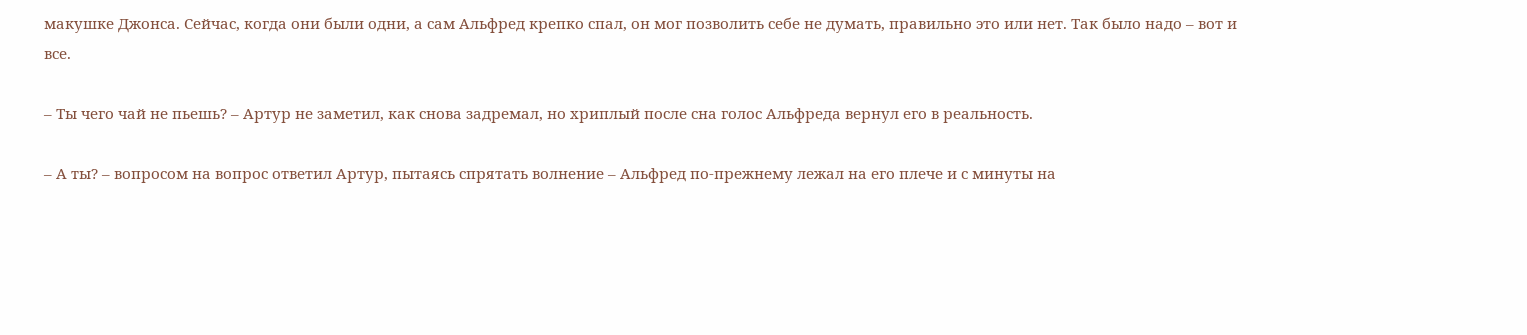макушке Джонса. Сейчас, когда они были одни, а сам Альфред крепко спал, он мог позволить себе не думать, правильно это или нет. Так было надо – вот и все.

– Ты чего чай не пьешь? – Артур не заметил, как снова задремал, но хриплый после сна голос Альфреда вернул его в реальность.

– А ты? – вопросом на вопрос ответил Артур, пытаясь спрятать волнение – Альфред по-прежнему лежал на его плече и с минуты на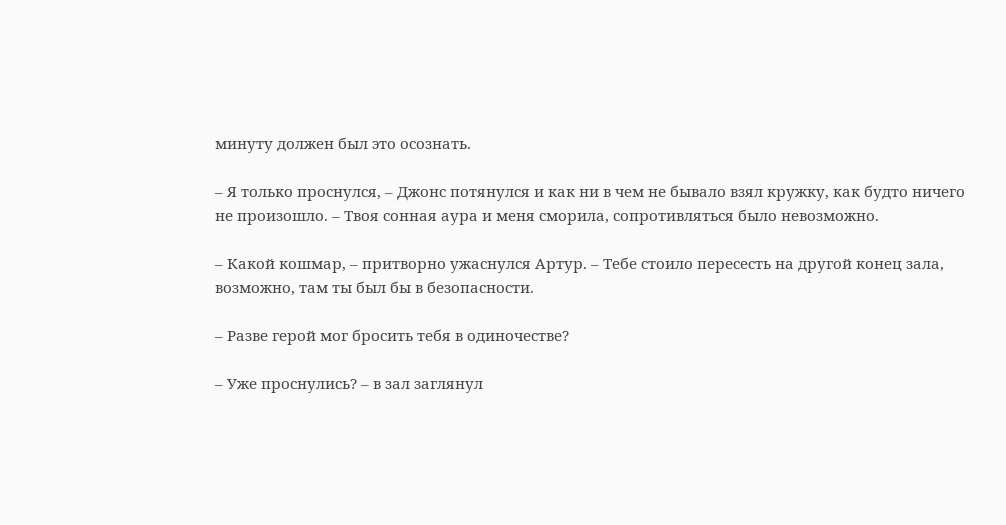минуту должен был это осознать.

– Я только проснулся, – Джонс потянулся и как ни в чем не бывало взял кружку, как будто ничего не произошло. – Твоя сонная аура и меня сморила, сопротивляться было невозможно.

– Какой кошмар, – притворно ужаснулся Артур. – Тебе стоило пересесть на другой конец зала, возможно, там ты был бы в безопасности.

– Разве герой мог бросить тебя в одиночестве?

– Уже проснулись? – в зал заглянул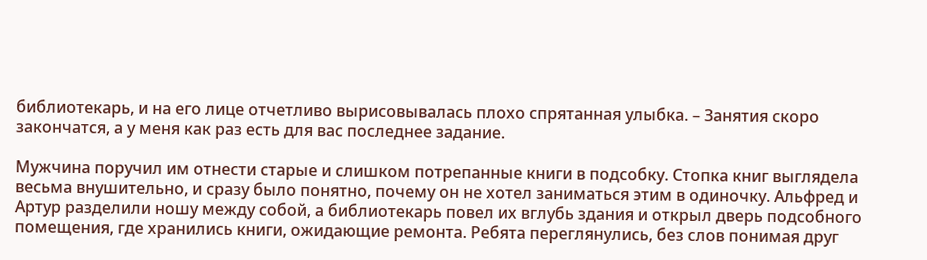библиотекарь, и на его лице отчетливо вырисовывалась плохо спрятанная улыбка. – Занятия скоро закончатся, а у меня как раз есть для вас последнее задание.

Мужчина поручил им отнести старые и слишком потрепанные книги в подсобку. Стопка книг выглядела весьма внушительно, и сразу было понятно, почему он не хотел заниматься этим в одиночку. Альфред и Артур разделили ношу между собой, а библиотекарь повел их вглубь здания и открыл дверь подсобного помещения, где хранились книги, ожидающие ремонта. Ребята переглянулись, без слов понимая друг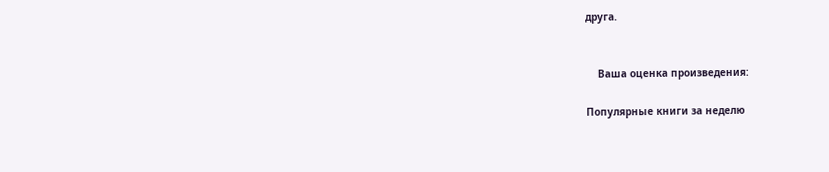друга.


    Ваша оценка произведения:

Популярные книги за неделю